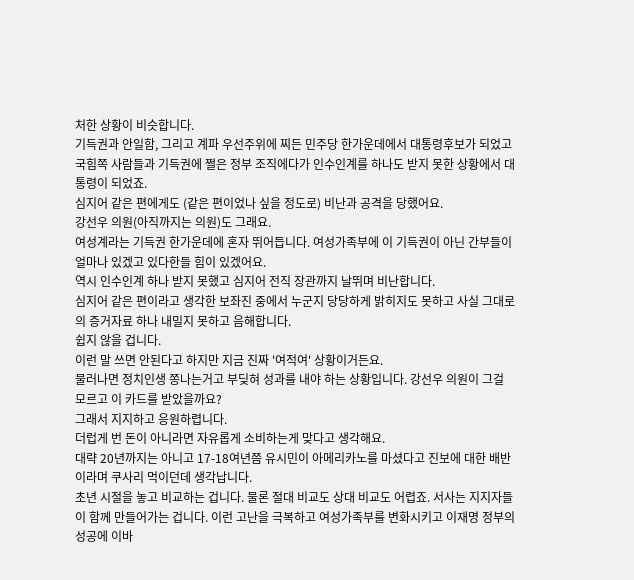처한 상황이 비슷합니다.
기득권과 안일함, 그리고 계파 우선주위에 찌든 민주당 한가운데에서 대통령후보가 되었고
국힘쪽 사람들과 기득권에 쩔은 정부 조직에다가 인수인계를 하나도 받지 못한 상황에서 대통령이 되었죠.
심지어 같은 편에게도 (같은 편이었나 싶을 정도로) 비난과 공격을 당했어요.
강선우 의원(아직까지는 의원)도 그래요.
여성계라는 기득권 한가운데에 혼자 뛰어듭니다. 여성가족부에 이 기득권이 아닌 간부들이 얼마나 있겠고 있다한들 힘이 있겠어요.
역시 인수인계 하나 받지 못했고 심지어 전직 장관까지 날뛰며 비난합니다.
심지어 같은 편이라고 생각한 보좌진 중에서 누군지 당당하게 밝히지도 못하고 사실 그대로의 증거자료 하나 내밀지 못하고 음해합니다.
쉽지 않을 겁니다.
이런 말 쓰면 안된다고 하지만 지금 진짜 '여적여' 상황이거든요.
물러나면 정치인생 쫑나는거고 부딪혀 성과를 내야 하는 상황입니다. 강선우 의원이 그걸 모르고 이 카드를 받았을까요?
그래서 지지하고 응원하렵니다.
더럽게 번 돈이 아니라면 자유롭게 소비하는게 맞다고 생각해요.
대략 20년까지는 아니고 17-18여년쯤 유시민이 아메리카노를 마셨다고 진보에 대한 배반이라며 쿠사리 먹이던데 생각납니다.
초년 시절을 놓고 비교하는 겁니다. 물론 절대 비교도 상대 비교도 어렵죠. 서사는 지지자들이 함께 만들어가는 겁니다. 이런 고난을 극복하고 여성가족부를 변화시키고 이재명 정부의 성공에 이바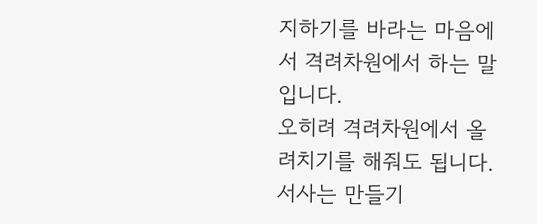지하기를 바라는 마음에서 격려차원에서 하는 말입니다.
오히려 격려차원에서 올려치기를 해줘도 됩니다.
서사는 만들기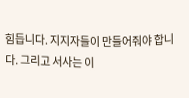힘듭니다. 지지자들이 만들어줘야 합니다. 그리고 서사는 이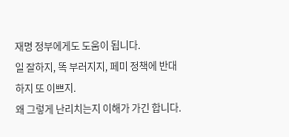재명 정부에게도 도움이 됩니다.
일 잘하지, 똑 부러지지, 페미 정책에 반대하지 또 이쁘지.
왜 그렇게 난리치는지 이해가 가긴 합니다.